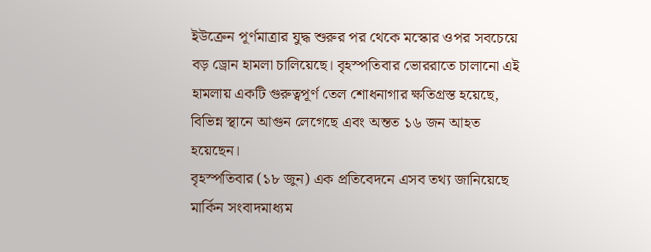ইউক্রেন পূর্ণমাত্রার যুদ্ধ শুরুর পর থেকে মস্কোর ওপর সবচেয়ে বড় ড্রোন হামলা চালিয়েছে। বৃহস্পতিবার ভোররাতে চালানো এই হামলায় একটি গুরুত্বপূর্ণ তেল শোধনাগার ক্ষতিগ্রস্ত হয়েছে, বিভিন্ন স্থানে আগুন লেগেছে এবং অন্তত ১৬ জন আহত হয়েছেন।
বৃহস্পতিবার (১৮ জুন) এক প্রতিবেদনে এসব তথ্য জানিয়েছে মার্কিন সংবাদমাধ্যম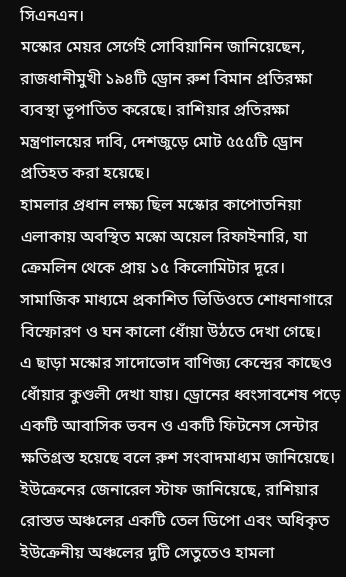সিএনএন।
মস্কোর মেয়র সের্গেই সোবিয়ানিন জানিয়েছেন, রাজধানীমুখী ১৯৪টি ড্রোন রুশ বিমান প্রতিরক্ষা ব্যবস্থা ভূপাতিত করেছে। রাশিয়ার প্রতিরক্ষা মন্ত্রণালয়ের দাবি, দেশজুড়ে মোট ৫৫৫টি ড্রোন প্রতিহত করা হয়েছে।
হামলার প্রধান লক্ষ্য ছিল মস্কোর কাপোতনিয়া এলাকায় অবস্থিত মস্কো অয়েল রিফাইনারি, যা ক্রেমলিন থেকে প্রায় ১৫ কিলোমিটার দূরে। সামাজিক মাধ্যমে প্রকাশিত ভিডিওতে শোধনাগারে বিস্ফোরণ ও ঘন কালো ধোঁয়া উঠতে দেখা গেছে।
এ ছাড়া মস্কোর সাদোভোদ বাণিজ্য কেন্দ্রের কাছেও ধোঁয়ার কুণ্ডলী দেখা যায়। ড্রোনের ধ্বংসাবশেষ পড়ে একটি আবাসিক ভবন ও একটি ফিটনেস সেন্টার ক্ষতিগ্রস্ত হয়েছে বলে রুশ সংবাদমাধ্যম জানিয়েছে।
ইউক্রেনের জেনারেল স্টাফ জানিয়েছে, রাশিয়ার রোস্তভ অঞ্চলের একটি তেল ডিপো এবং অধিকৃত ইউক্রেনীয় অঞ্চলের দুটি সেতুতেও হামলা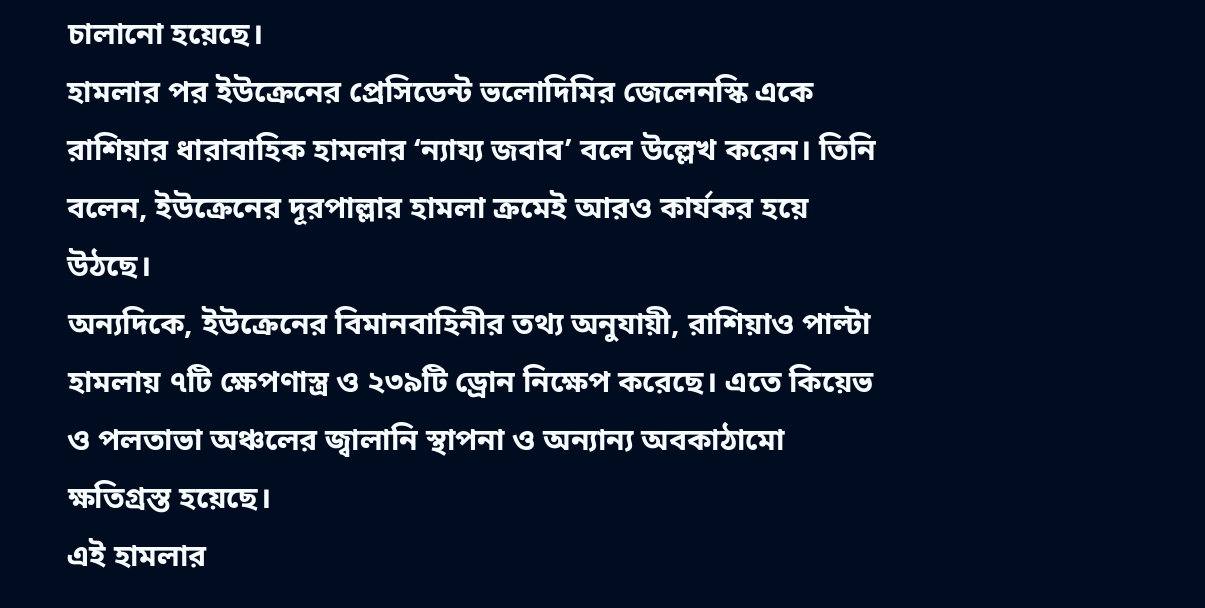চালানো হয়েছে।
হামলার পর ইউক্রেনের প্রেসিডেন্ট ভলোদিমির জেলেনস্কি একে রাশিয়ার ধারাবাহিক হামলার ‘ন্যায্য জবাব’ বলে উল্লেখ করেন। তিনি বলেন, ইউক্রেনের দূরপাল্লার হামলা ক্রমেই আরও কার্যকর হয়ে উঠছে।
অন্যদিকে, ইউক্রেনের বিমানবাহিনীর তথ্য অনুযায়ী, রাশিয়াও পাল্টা হামলায় ৭টি ক্ষেপণাস্ত্র ও ২৩৯টি ড্রোন নিক্ষেপ করেছে। এতে কিয়েভ ও পলতাভা অঞ্চলের জ্বালানি স্থাপনা ও অন্যান্য অবকাঠামো ক্ষতিগ্রস্ত হয়েছে।
এই হামলার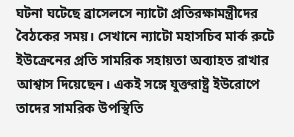ঘটনা ঘটেছে ব্রাসেলসে ন্যাটো প্রতিরক্ষামন্ত্রীদের বৈঠকের সময়। সেখানে ন্যাটো মহাসচিব মার্ক রুটে ইউক্রেনের প্রতি সামরিক সহায়তা অব্যাহত রাখার আশ্বাস দিয়েছেন। একই সঙ্গে যুক্তরাষ্ট্র ইউরোপে তাদের সামরিক উপস্থিতি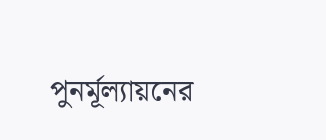পুনর্মূল্যায়নের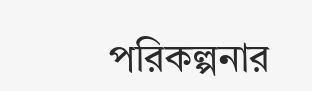পরিকল্পনার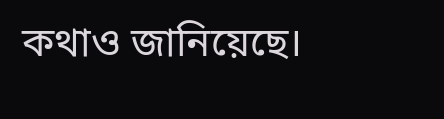কথাও জানিয়েছে।